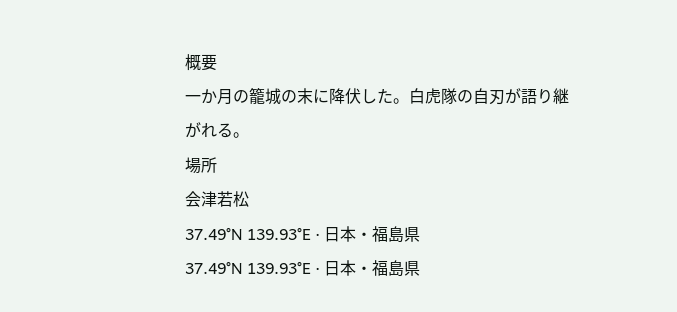概要
一か月の籠城の末に降伏した。白虎隊の自刃が語り継がれる。
場所
会津若松
37.49°N 139.93°E · 日本・福島県
37.49°N 139.93°E · 日本・福島県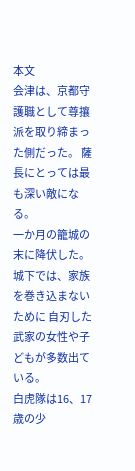本文
会津は、京都守護職として尊攘派を取り締まった側だった。 薩長にとっては最も深い敵になる。
一か月の籠城の末に降伏した。 城下では、家族を巻き込まないために 自刃した武家の女性や子どもが多数出ている。
白虎隊は16、17歳の少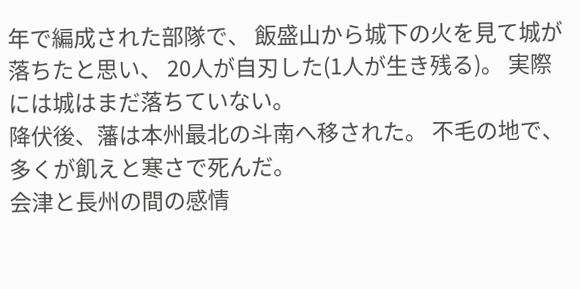年で編成された部隊で、 飯盛山から城下の火を見て城が落ちたと思い、 20人が自刃した(1人が生き残る)。 実際には城はまだ落ちていない。
降伏後、藩は本州最北の斗南へ移された。 不毛の地で、多くが飢えと寒さで死んだ。
会津と長州の間の感情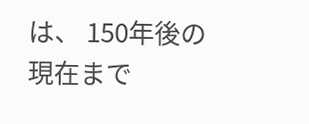は、 150年後の現在まで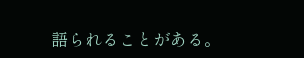語られることがある。